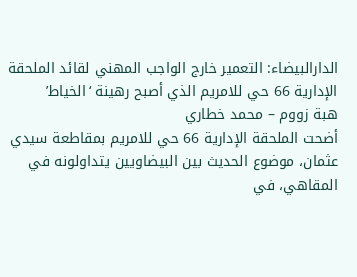الدارالبيضاء: التعمير خارج الواجب المهني لقائد الملحقة الإدارية 66 حي للامريم الذي أصبح رهينة ‘الخياط’
هبة زووم – محمد خطاري
أضحت الملحقة الإدارية 66 حي للامريم بمقاطعة سيدي عثمان، موضوع الحديث بين البيضاويين يتداولونه في المقاهي، في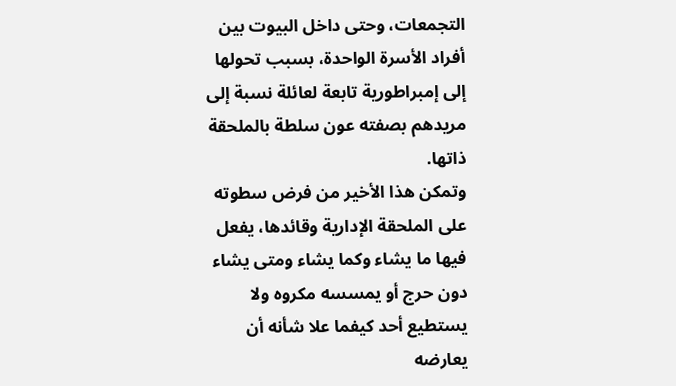التجمعات، وحتى داخل البيوت بين أفراد الأسرة الواحدة، بسبب تحولها إلى إمبراطورية تابعة لعائلة نسبة إلى مريدهم بصفته عون سلطة بالملحقة ذاتها.
وتمكن هذا الأخير من فرض سطوته على الملحقة الإدارية وقائدها، يفعل فيها ما يشاء وكما يشاء ومتى يشاء دون حرج أو يمسسه مكروه ولا يستطيع أحد كيفما علا شأنه أن يعارضه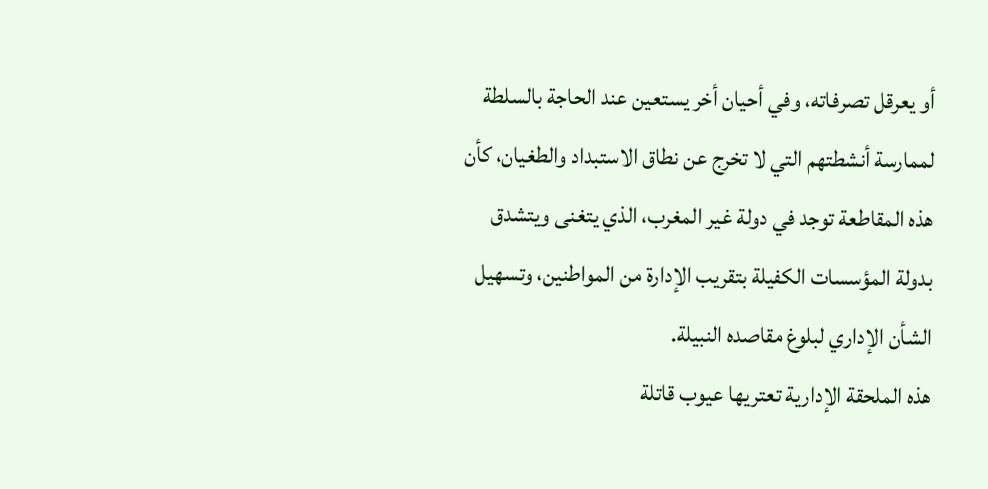أو يعرقل تصرفاته، وفي أحيان أخر يستعين عند الحاجة بالسلطة لممارسة أنشطتهم التي لا تخرج عن نطاق الاستبداد والطغيان، كأن هذه المقاطعة توجد في دولة غير المغرب، الذي يتغنى ويتشدق بدولة المؤسسات الكفيلة بتقريب الإدارة من المواطنين، وتسهيل الشأن الإداري لبلوغ مقاصده النبيلة.
هذه الملحقة الإدارية تعتريها عيوب قاتلة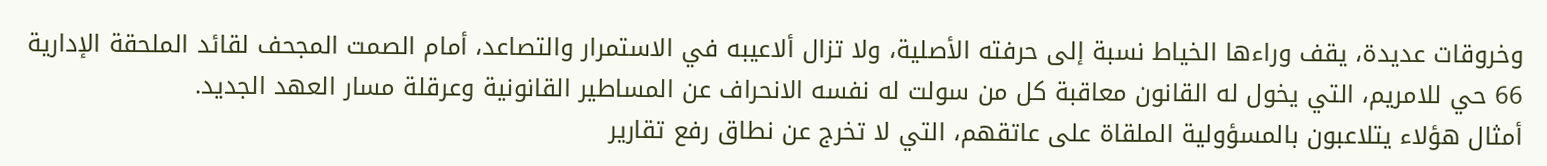وخروقات عديدة، يقف وراءها الخياط نسبة إلى حرفته الأصلية، ولا تزال ألاعيبه في الاستمرار والتصاعد، أمام الصمت المجحف لقائد الملحقة الإدارية 66 حي للامريم، التي يخول له القانون معاقبة كل من سولت له نفسه الانحراف عن المساطير القانونية وعرقلة مسار العهد الجديد.
أمثال هؤلاء يتلاعبون بالمسؤولية الملقاة على عاتقهم، التي لا تخرج عن نطاق رفع تقارير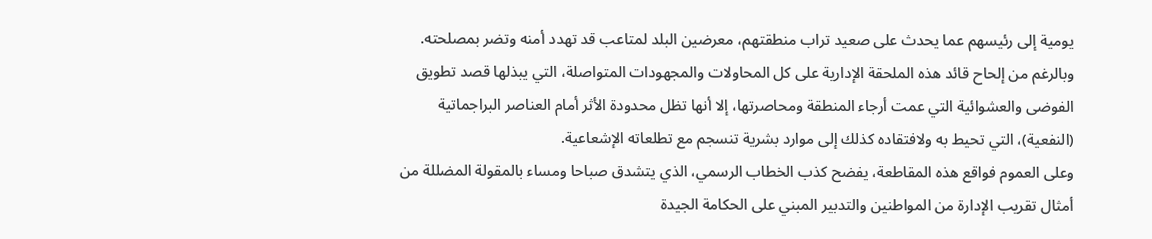يومية إلى رئيسهم عما يحدث على صعيد تراب منطقتهم، معرضين البلد لمتاعب قد تهدد أمنه وتضر بمصلحته.
وبالرغم من إلحاح قائد هذه الملحقة الإدارية على كل المحاولات والمجهودات المتواصلة، التي يبذلها قصد تطويق الفوضى والعشوائية التي عمت أرجاء المنطقة ومحاصرتها، إلا أنها تظل محدودة الأثر أمام العناصر البراجماتية (النفعية)، التي تحيط به ولافتقاده كذلك إلى موارد بشرية تنسجم مع تطلعاته الإشعاعية.
وعلى العموم فواقع هذه المقاطعة، يفضح كذب الخطاب الرسمي، الذي يتشدق صباحا ومساء بالمقولة المضللة من أمثال تقريب الإدارة من المواطنين والتدبير المبني على الحكامة الجيدة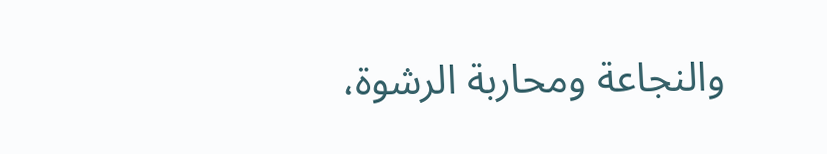والنجاعة ومحاربة الرشوة،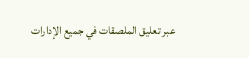عبر تعليق الملصقات في جميع الإدارات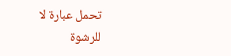تحمل عبارة لا للرشوة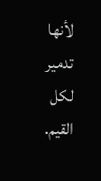لأنها تدمير لكل القيم.